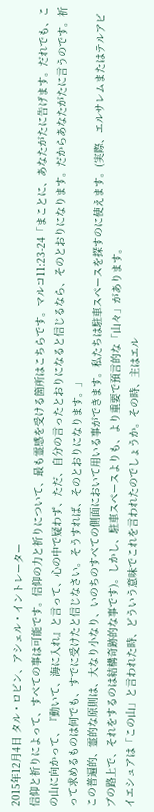2015年12月4日 タル・ロビン、アシェル・イントレーター
信仰と祈りによって、すべての事は可能です。信仰の力と祈りについて、最も霊感を受ける箇所はこちらです。マルコ11:23-24「まことに、あなたがたに告げます。だれでも、この山に向かって、『動いて、海に入れ』と言って、心の中で疑わず、ただ、自分の言ったとおりになると信じるなら、そのとおりになります。だからあなたがたに言うのです。祈って求めるものは何でも、すでに受けたと信じなさい。そうすれば、そのとおりになります。」
この普遍的、霊的な原則は、大なり小なり、いのちのすべての側面において用いる事ができます。私たちは駐車スペースを探すのに使えます。(実際、エルサレムまたはテルアビブの路上で、それをするのは結構奇跡的な事です)。しかし、駐車スペースよりも、より重要で預言的な「山々」があります。
イエシュアは「この山」と言われた時、どういう意味でこれを言われたのでしょうか。その時、主はエル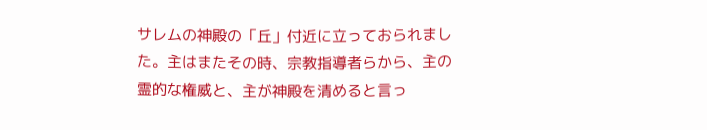サレムの神殿の「丘」付近に立っておられました。主はまたその時、宗教指導者らから、主の霊的な権威と、主が神殿を清めると言っ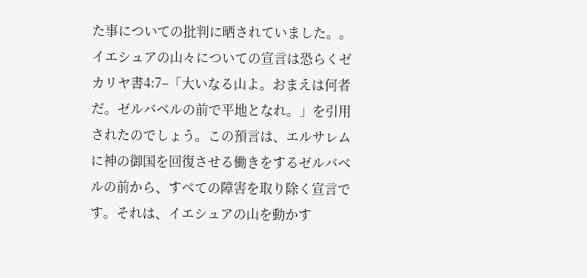た事についての批判に晒されていました。。
イエシュアの山々についての宣言は恐らくゼカリヤ書4:7–「大いなる山よ。おまえは何者だ。ゼルバベルの前で平地となれ。」を引用されたのでしょう。この預言は、エルサレムに神の御国を回復させる働きをするゼルバベルの前から、すべての障害を取り除く宣言です。それは、イエシュアの山を動かす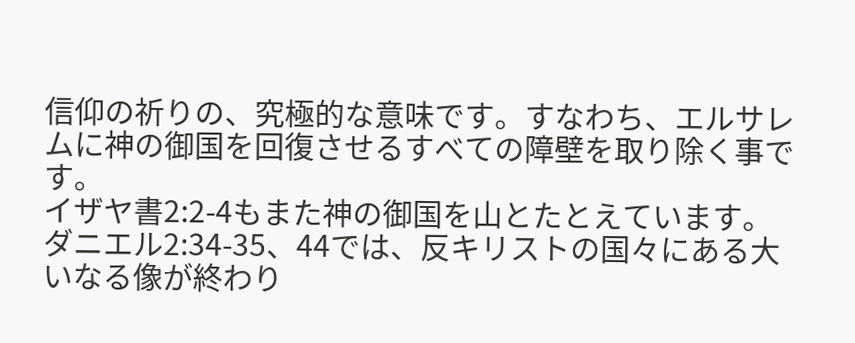信仰の祈りの、究極的な意味です。すなわち、エルサレムに神の御国を回復させるすべての障壁を取り除く事です。
イザヤ書2:2-4もまた神の御国を山とたとえています。ダニエル2:34-35、44では、反キリストの国々にある大いなる像が終わり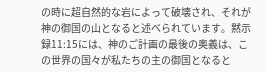の時に超自然的な岩によって破壊され、それが神の御国の山となると述べられています。黙示録11:15には、神のご計画の最後の奥義は、この世界の国々が私たちの主の御国となると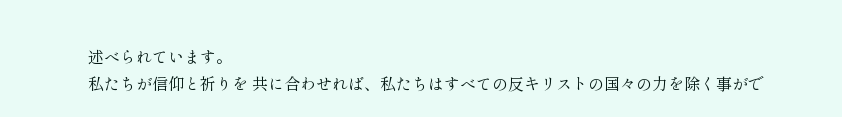述べられています。
私たちが信仰と祈りを 共に合わせれば、私たちはすべての反キリストの国々の力を除く事がで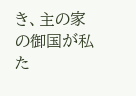き、主の家の御国が私た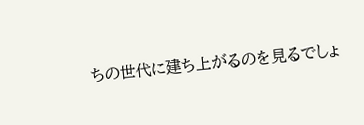ちの世代に建ち上がるのを見るでしょ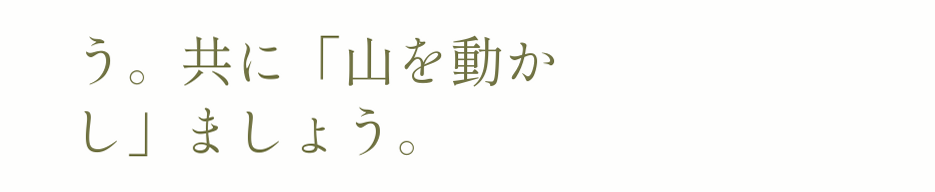う。共に「山を動かし」ましょう。